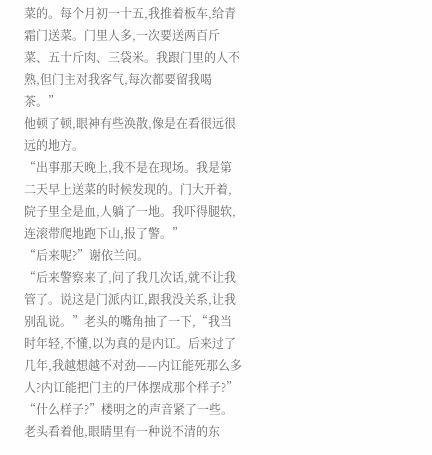菜的。每个月初一十五,我推着板车,给青霜门送菜。门里人多,一次要送两百斤菜、五十斤肉、三袋米。我跟门里的人不熟,但门主对我客气,每次都要留我喝茶。”
他顿了顿,眼神有些涣散,像是在看很远很远的地方。
“出事那天晚上,我不是在现场。我是第二天早上送菜的时候发现的。门大开着,院子里全是血,人躺了一地。我吓得腿软,连滚带爬地跑下山,报了警。”
“后来呢?”谢依兰问。
“后来警察来了,问了我几次话,就不让我管了。说这是门派内讧,跟我没关系,让我别乱说。”老头的嘴角抽了一下,“我当时年轻,不懂,以为真的是内讧。后来过了几年,我越想越不对劲——内讧能死那么多人?内讧能把门主的尸体摆成那个样子?”
“什么样子?”楼明之的声音紧了一些。
老头看着他,眼睛里有一种说不清的东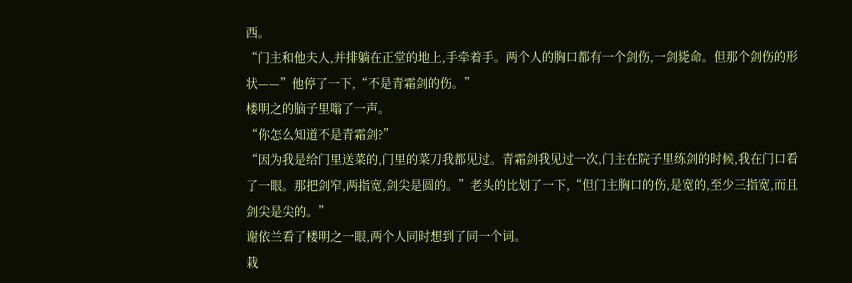西。
“门主和他夫人,并排躺在正堂的地上,手牵着手。两个人的胸口都有一个剑伤,一剑毙命。但那个剑伤的形状——”他停了一下,“不是青霜剑的伤。”
楼明之的脑子里嗡了一声。
“你怎么知道不是青霜剑?”
“因为我是给门里送菜的,门里的菜刀我都见过。青霜剑我见过一次,门主在院子里练剑的时候,我在门口看了一眼。那把剑窄,两指宽,剑尖是圆的。”老头的比划了一下,“但门主胸口的伤,是宽的,至少三指宽,而且剑尖是尖的。”
谢依兰看了楼明之一眼,两个人同时想到了同一个词。
栽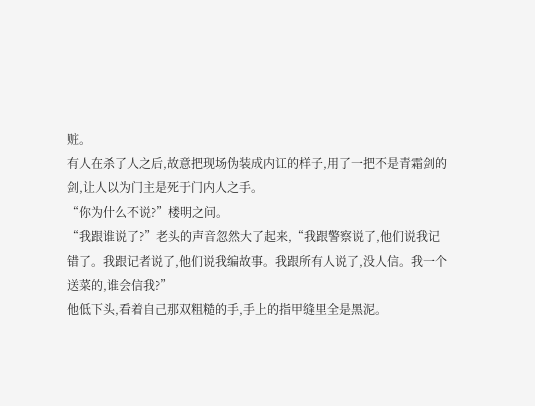赃。
有人在杀了人之后,故意把现场伪装成内讧的样子,用了一把不是青霜剑的剑,让人以为门主是死于门内人之手。
“你为什么不说?”楼明之问。
“我跟谁说了?”老头的声音忽然大了起来,“我跟警察说了,他们说我记错了。我跟记者说了,他们说我编故事。我跟所有人说了,没人信。我一个送菜的,谁会信我?”
他低下头,看着自己那双粗糙的手,手上的指甲缝里全是黑泥。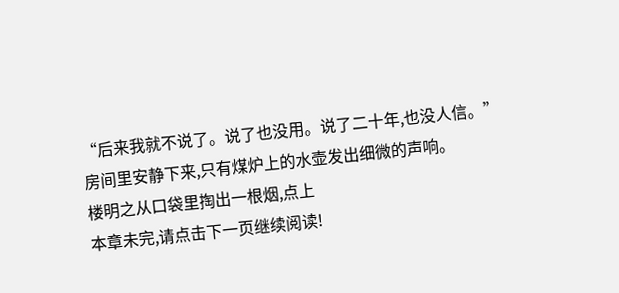“后来我就不说了。说了也没用。说了二十年,也没人信。”
房间里安静下来,只有煤炉上的水壶发出细微的声响。
楼明之从口袋里掏出一根烟,点上
本章未完,请点击下一页继续阅读!